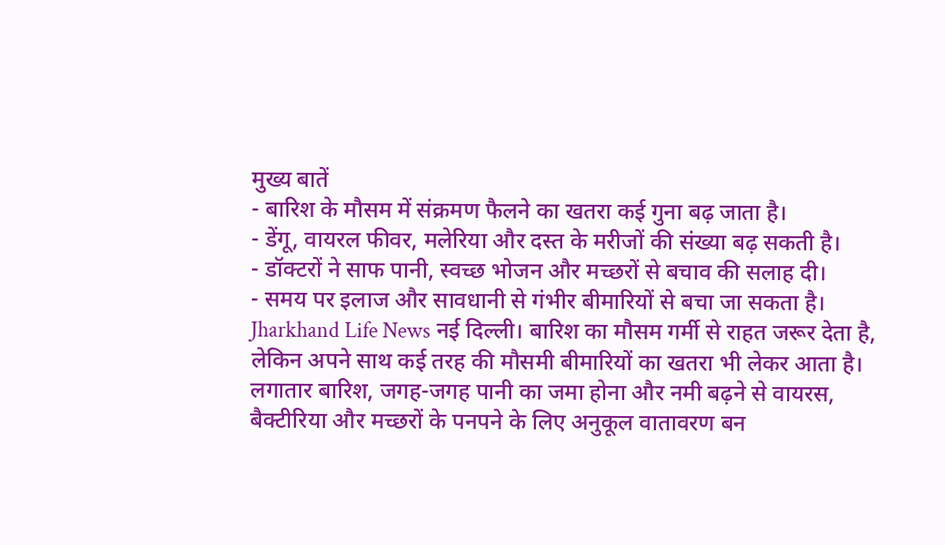मुख्य बातें
- बारिश के मौसम में संक्रमण फैलने का खतरा कई गुना बढ़ जाता है।
- डेंगू, वायरल फीवर, मलेरिया और दस्त के मरीजों की संख्या बढ़ सकती है।
- डॉक्टरों ने साफ पानी, स्वच्छ भोजन और मच्छरों से बचाव की सलाह दी।
- समय पर इलाज और सावधानी से गंभीर बीमारियों से बचा जा सकता है।
Jharkhand Life News नई दिल्ली। बारिश का मौसम गर्मी से राहत जरूर देता है, लेकिन अपने साथ कई तरह की मौसमी बीमारियों का खतरा भी लेकर आता है। लगातार बारिश, जगह-जगह पानी का जमा होना और नमी बढ़ने से वायरस, बैक्टीरिया और मच्छरों के पनपने के लिए अनुकूल वातावरण बन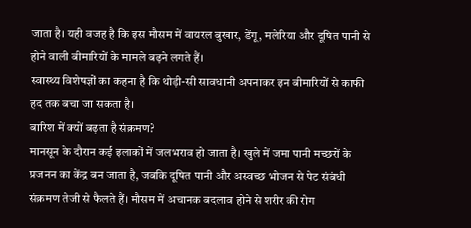जाता है। यही वजह है कि इस मौसम में वायरल बुखार, डेंगू, मलेरिया और दूषित पानी से होने वाली बीमारियों के मामले बढ़ने लगते हैं।
स्वास्थ्य विशेषज्ञों का कहना है कि थोड़ी-सी सावधानी अपनाकर इन बीमारियों से काफी हद तक बचा जा सकता है।
बारिश में क्यों बढ़ता है संक्रमण?
मानसून के दौरान कई इलाकों में जलभराव हो जाता है। खुले में जमा पानी मच्छरों के प्रजनन का केंद्र बन जाता है, जबकि दूषित पानी और अस्वच्छ भोजन से पेट संबंधी संक्रमण तेजी से फैलते हैं। मौसम में अचानक बदलाव होने से शरीर की रोग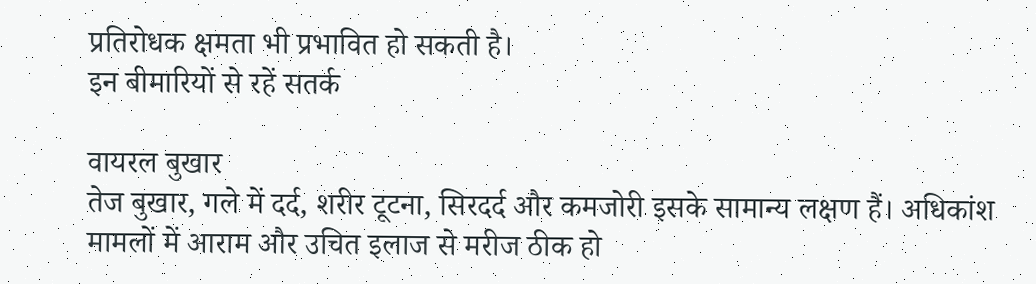प्रतिरोधक क्षमता भी प्रभावित हो सकती है।
इन बीमारियों से रहें सतर्क

वायरल बुखार
तेज बुखार, गले में दर्द, शरीर टूटना, सिरदर्द और कमजोरी इसके सामान्य लक्षण हैं। अधिकांश मामलों में आराम और उचित इलाज से मरीज ठीक हो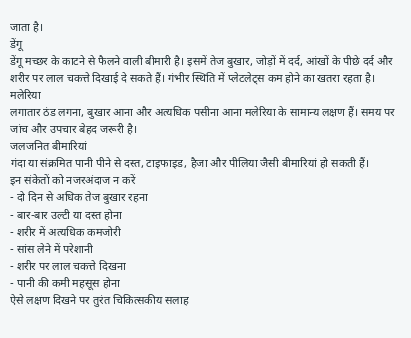जाता है।
डेंगू
डेंगू मच्छर के काटने से फैलने वाली बीमारी है। इसमें तेज बुखार, जोड़ों में दर्द, आंखों के पीछे दर्द और शरीर पर लाल चकत्ते दिखाई दे सकते हैं। गंभीर स्थिति में प्लेटलेट्स कम होने का खतरा रहता है।
मलेरिया
लगातार ठंड लगना, बुखार आना और अत्यधिक पसीना आना मलेरिया के सामान्य लक्षण हैं। समय पर जांच और उपचार बेहद जरूरी है।
जलजनित बीमारियां
गंदा या संक्रमित पानी पीने से दस्त, टाइफाइड, हैजा और पीलिया जैसी बीमारियां हो सकती हैं।
इन संकेतों को नजरअंदाज न करें
- दो दिन से अधिक तेज बुखार रहना
- बार-बार उल्टी या दस्त होना
- शरीर में अत्यधिक कमजोरी
- सांस लेने में परेशानी
- शरीर पर लाल चकत्ते दिखना
- पानी की कमी महसूस होना
ऐसे लक्षण दिखने पर तुरंत चिकित्सकीय सलाह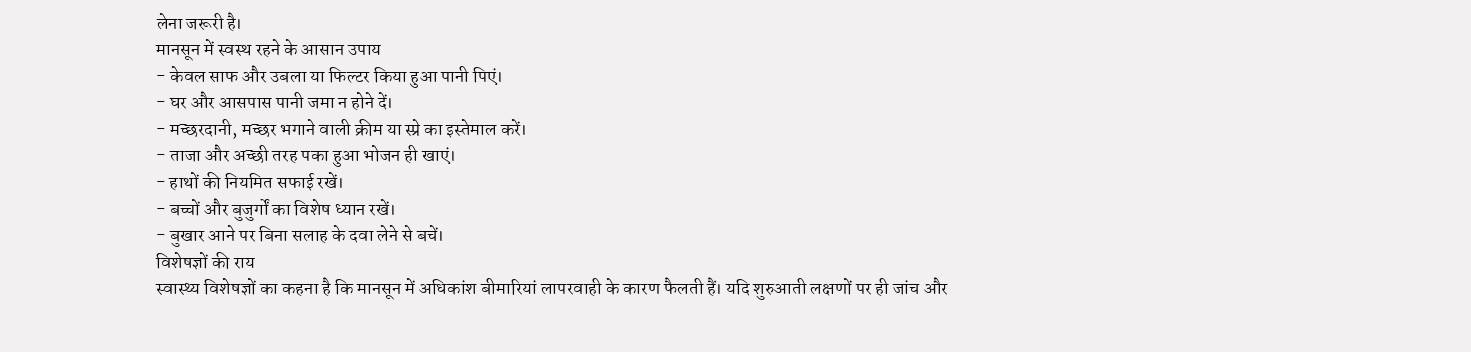लेना जरूरी है।
मानसून में स्वस्थ रहने के आसान उपाय
- केवल साफ और उबला या फिल्टर किया हुआ पानी पिएं।
- घर और आसपास पानी जमा न होने दें।
- मच्छरदानी, मच्छर भगाने वाली क्रीम या स्प्रे का इस्तेमाल करें।
- ताजा और अच्छी तरह पका हुआ भोजन ही खाएं।
- हाथों की नियमित सफाई रखें।
- बच्चों और बुजुर्गों का विशेष ध्यान रखें।
- बुखार आने पर बिना सलाह के दवा लेने से बचें।
विशेषज्ञों की राय
स्वास्थ्य विशेषज्ञों का कहना है कि मानसून में अधिकांश बीमारियां लापरवाही के कारण फैलती हैं। यदि शुरुआती लक्षणों पर ही जांच और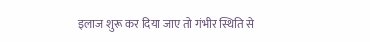इलाज शुरू कर दिया जाए तो गंभीर स्थिति से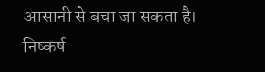आसानी से बचा जा सकता है।
निष्कर्ष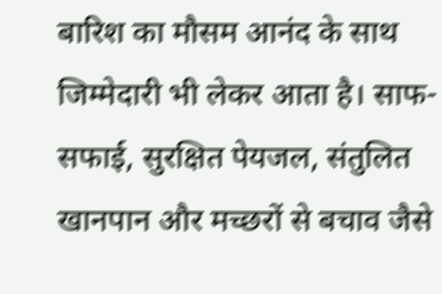बारिश का मौसम आनंद के साथ जिम्मेदारी भी लेकर आता है। साफ-सफाई, सुरक्षित पेयजल, संतुलित खानपान और मच्छरों से बचाव जैसे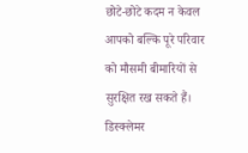छोटे-छोटे कदम न केवल आपको बल्कि पूरे परिवार को मौसमी बीमारियों से सुरक्षित रख सकते हैं।
डिस्क्लेमर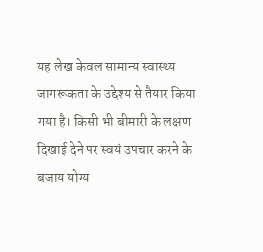यह लेख केवल सामान्य स्वास्थ्य जागरूकता के उद्देश्य से तैयार किया गया है। किसी भी बीमारी के लक्षण दिखाई देने पर स्वयं उपचार करने के बजाय योग्य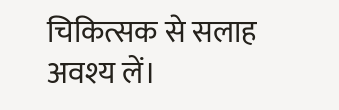चिकित्सक से सलाह अवश्य लें।